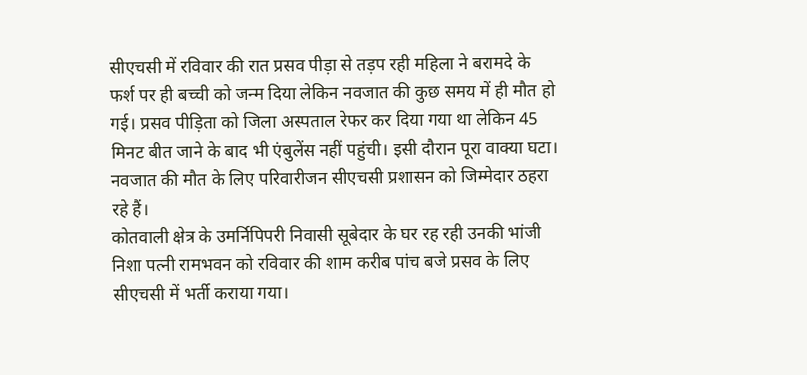सीएचसी में रविवार की रात प्रसव पीड़ा से तड़प रही महिला ने बरामदे के फर्श पर ही बच्ची को जन्म दिया लेकिन नवजात की कुछ समय में ही मौत हो गई। प्रसव पीड़िता को जिला अस्पताल रेफर कर दिया गया था लेकिन 45 मिनट बीत जाने के बाद भी एंबुलेंस नहीं पहुंची। इसी दौरान पूरा वाक्या घटा। नवजात की मौत के लिए परिवारीजन सीएचसी प्रशासन को जिम्मेदार ठहरा रहे हैं।
कोतवाली क्षेत्र के उमर्निपिपरी निवासी सूबेदार के घर रह रही उनकी भांजी निशा पत्नी रामभवन को रविवार की शाम करीब पांच बजे प्रसव के लिए सीएचसी में भर्ती कराया गया।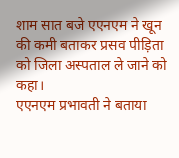शाम सात बजे एएनएम ने खून की कमी बताकर प्रसव पीड़िता को जिला अस्पताल ले जाने को कहा।
एएनएम प्रभावती ने बताया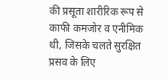की प्रसूता शारीरिक रूप से काफी कमजोर व एनीमिक थी, जिसके चलते सुरक्षित प्रसव के लिए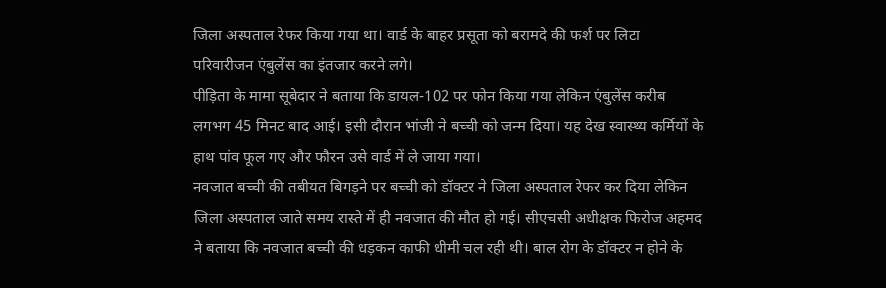जिला अस्पताल रेफर किया गया था। वार्ड के बाहर प्रसूता को बरामदे की फर्श पर लिटा परिवारीजन एंबुलेंस का इंतजार करने लगे।
पीड़िता के मामा सूबेदार ने बताया कि डायल-102 पर फोन किया गया लेकिन एंबुलेंस करीब लगभग 45 मिनट बाद आई। इसी दौरान भांजी ने बच्ची को जन्म दिया। यह देख स्वास्थ्य कर्मियों के हाथ पांव फूल गए और फौरन उसे वार्ड में ले जाया गया।
नवजात बच्ची की तबीयत बिगड़ने पर बच्ची को डॉक्टर ने जिला अस्पताल रेफर कर दिया लेकिन जिला अस्पताल जाते समय रास्ते में ही नवजात की मौत हो गई। सीएचसी अधीक्षक फिरोज अहमद ने बताया कि नवजात बच्ची की धड़कन काफी धीमी चल रही थी। बाल रोग के डॉक्टर न होने के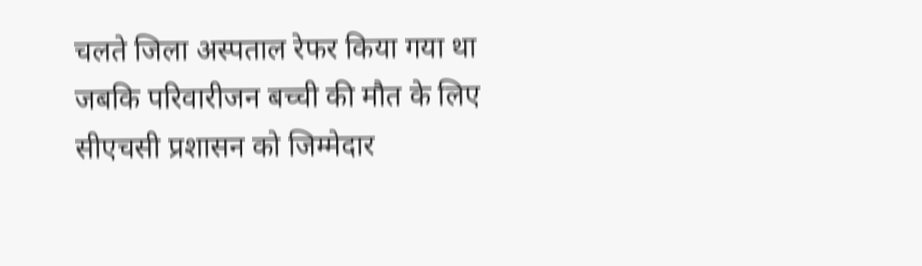चलते जिला अस्पताल रेफर किया गया था जबकि परिवारीजन बच्ची की मौत के लिए सीएचसी प्रशासन को जिम्मेदार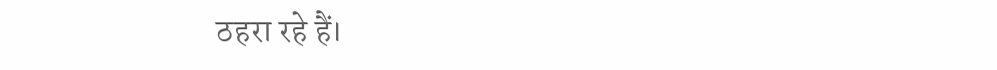ठहरा रहे हैं।